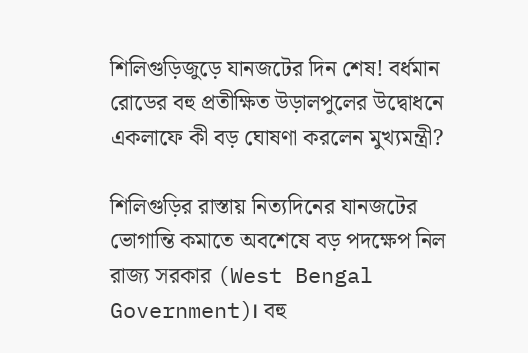শিলিগুড়িজুড়ে যানজটের দিন শেষ! বর্ধমান রোডের বহু প্রতীক্ষিত উড়ালপুলের উদ্বোধনে একলাফে কী বড় ঘোষণা করলেন মুখ্যমন্ত্রী?

শিলিগুড়ির রাস্তায় নিত্যদিনের যানজটের ভোগান্তি কমাতে অবশেষে বড় পদক্ষেপ নিল রাজ্য সরকার (West Bengal Government)। বহু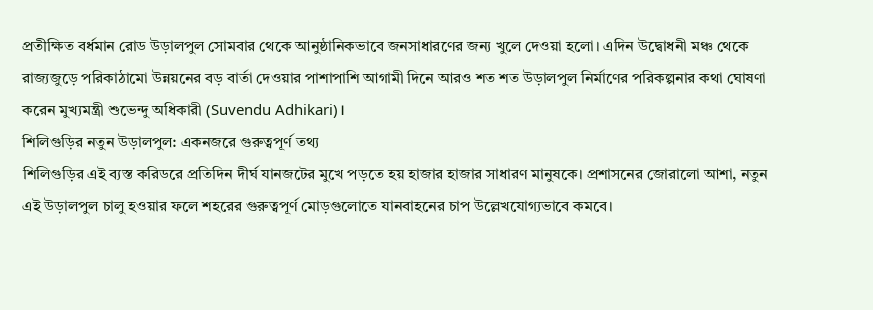প্রতীক্ষিত বর্ধমান রোড উড়ালপুল সোমবার থেকে আনুষ্ঠানিকভাবে জনসাধারণের জন্য খুলে দেওয়া হলো। এদিন উদ্বোধনী মঞ্চ থেকে রাজ্যজুড়ে পরিকাঠামো উন্নয়নের বড় বার্তা দেওয়ার পাশাপাশি আগামী দিনে আরও শত শত উড়ালপুল নির্মাণের পরিকল্পনার কথা ঘোষণা করেন মুখ্যমন্ত্রী শুভেন্দু অধিকারী (Suvendu Adhikari)।
শিলিগুড়ির নতুন উড়ালপুল: একনজরে গুরুত্বপূর্ণ তথ্য
শিলিগুড়ির এই ব্যস্ত করিডরে প্রতিদিন দীর্ঘ যানজটের মুখে পড়তে হয় হাজার হাজার সাধারণ মানুষকে। প্রশাসনের জোরালো আশা, নতুন এই উড়ালপুল চালু হওয়ার ফলে শহরের গুরুত্বপূর্ণ মোড়গুলোতে যানবাহনের চাপ উল্লেখযোগ্যভাবে কমবে।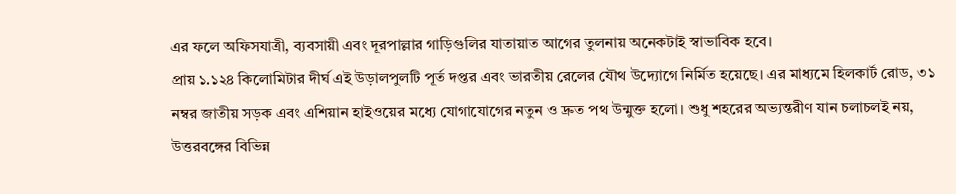এর ফলে অফিসযাত্রী, ব্যবসায়ী এবং দূরপাল্লার গাড়িগুলির যাতায়াত আগের তুলনায় অনেকটাই স্বাভাবিক হবে।
প্রায় ১.১২৪ কিলোমিটার দীর্ঘ এই উড়ালপুলটি পূর্ত দপ্তর এবং ভারতীয় রেলের যৌথ উদ্যোগে নির্মিত হয়েছে। এর মাধ্যমে হিলকার্ট রোড, ৩১ নম্বর জাতীয় সড়ক এবং এশিয়ান হাইওয়ের মধ্যে যোগাযোগের নতুন ও দ্রুত পথ উন্মুক্ত হলো। শুধু শহরের অভ্যন্তরীণ যান চলাচলই নয়, উত্তরবঙ্গের বিভিন্ন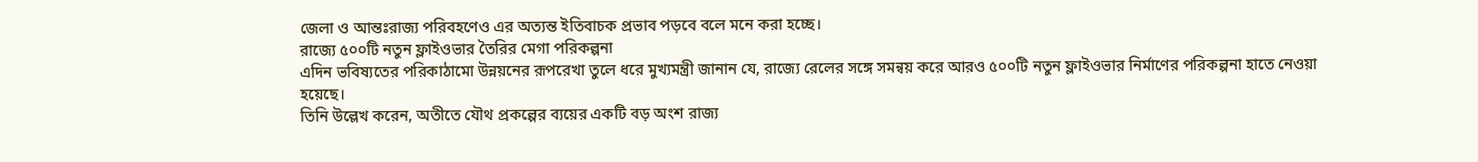জেলা ও আন্তঃরাজ্য পরিবহণেও এর অত্যন্ত ইতিবাচক প্রভাব পড়বে বলে মনে করা হচ্ছে।
রাজ্যে ৫০০টি নতুন ফ্লাইওভার তৈরির মেগা পরিকল্পনা
এদিন ভবিষ্যতের পরিকাঠামো উন্নয়নের রূপরেখা তুলে ধরে মুখ্যমন্ত্রী জানান যে, রাজ্যে রেলের সঙ্গে সমন্বয় করে আরও ৫০০টি নতুন ফ্লাইওভার নির্মাণের পরিকল্পনা হাতে নেওয়া হয়েছে।
তিনি উল্লেখ করেন, অতীতে যৌথ প্রকল্পের ব্যয়ের একটি বড় অংশ রাজ্য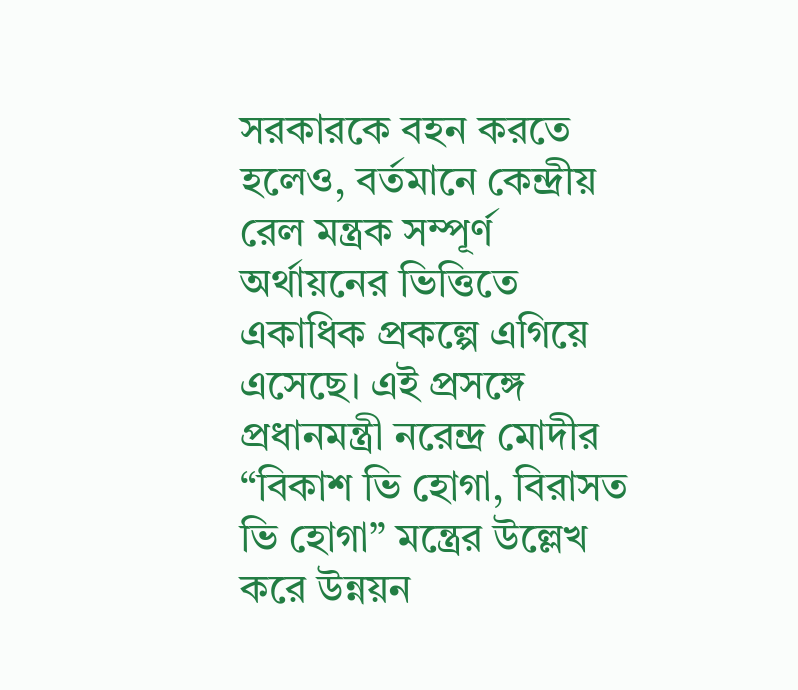সরকারকে বহন করতে হলেও, বর্তমানে কেন্দ্রীয় রেল মন্ত্রক সম্পূর্ণ অর্থায়নের ভিত্তিতে একাধিক প্রকল্পে এগিয়ে এসেছে। এই প্রসঙ্গে প্রধানমন্ত্রী নরেন্দ্র মোদীর “বিকাশ ভি হোগা, বিরাসত ভি হোগা” মন্ত্রের উল্লেখ করে উন্নয়ন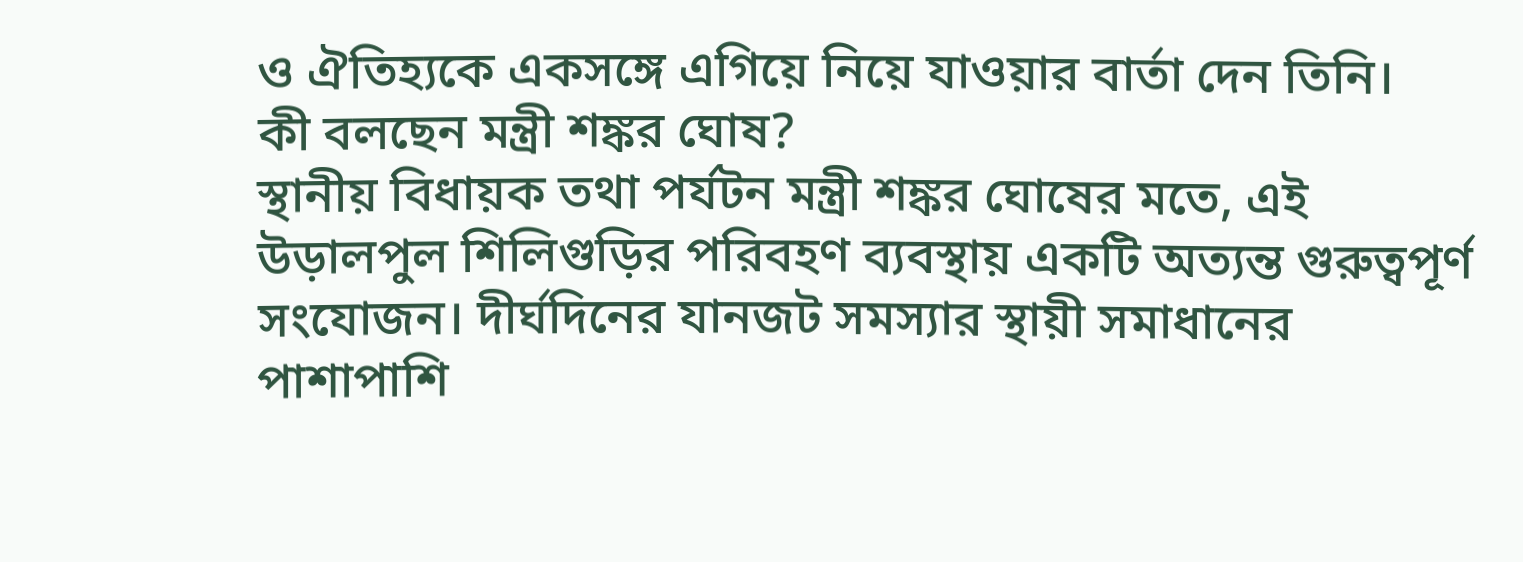ও ঐতিহ্যকে একসঙ্গে এগিয়ে নিয়ে যাওয়ার বার্তা দেন তিনি।
কী বলছেন মন্ত্রী শঙ্কর ঘোষ?
স্থানীয় বিধায়ক তথা পর্যটন মন্ত্রী শঙ্কর ঘোষের মতে, এই উড়ালপুল শিলিগুড়ির পরিবহণ ব্যবস্থায় একটি অত্যন্ত গুরুত্বপূর্ণ সংযোজন। দীর্ঘদিনের যানজট সমস্যার স্থায়ী সমাধানের পাশাপাশি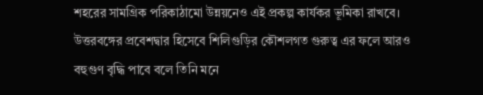শহরের সামগ্রিক পরিকাঠামো উন্নয়নেও এই প্রকল্প কার্যকর ভূমিকা রাখবে। উত্তরবঙ্গের প্রবেশদ্বার হিসেবে শিলিগুড়ির কৌশলগত গুরুত্ব এর ফলে আরও বহুগুণ বৃদ্ধি পাবে বলে তিনি মনে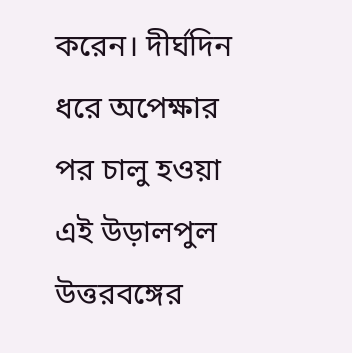করেন। দীর্ঘদিন ধরে অপেক্ষার পর চালু হওয়া এই উড়ালপুল উত্তরবঙ্গের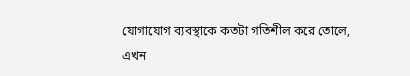যোগাযোগ ব্যবস্থাকে কতটা গতিশীল করে তোলে, এখন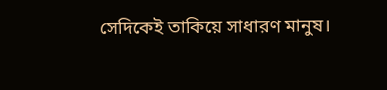সেদিকেই তাকিয়ে সাধারণ মানুষ।